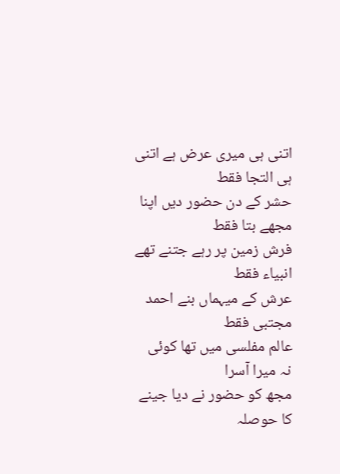اتنی ہی میری عرض ہے اتنی ہی التجا فقط
حشر کے دن حضور دیں اپنا مجھے بتا فقط
فرش زمین پر رہے جتنے تھے انبیاء فقط
عرش کے میہماں بنے احمد مجتبی فقط
عالم مفلسی میں تھا کوئی نہ میرا آسرا
مجھ کو حضور نے دیا جینے کا حوصلہ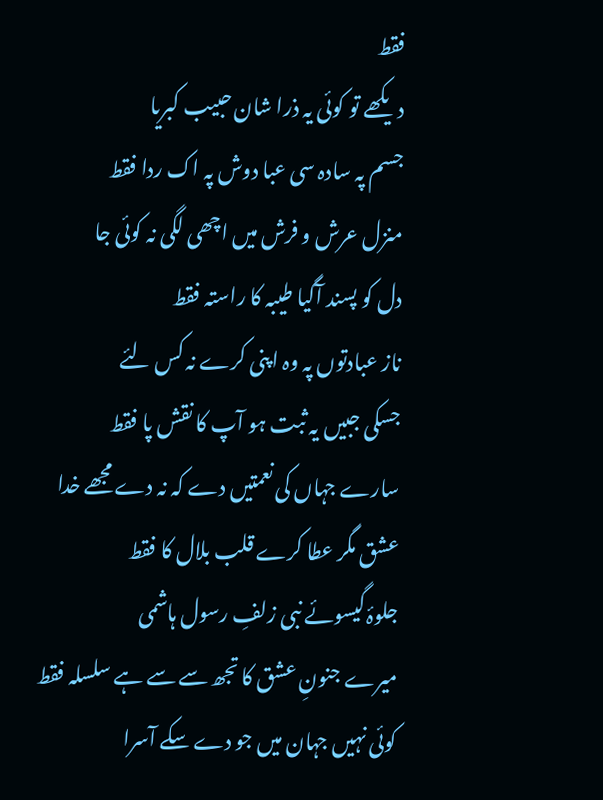فقط
دیکھے تو کوئی یہ ذرا شان حبیب کبریا
جسم پہ سادہ سی عبا دوش پہ اک ردا فقط
منزل عرش و فرش میں اچھی لگی نہ کوئی جا
دل کو پسند آگیا طیبہ کا راستہ فقط
ناز عبادتوں پہ وہ اپنی کرے نہ کس لئے
جسکی جبیں یہ ثبت ہو آپ کا نقش پا فقط
سارے جہاں کی نعمتیں دے کہ نہ دے مجھے خدا
عشق مگر عطا کرے قلب بلال کا فقط
جلوۂ گیسوئے نبی زلفِ رسول ہاشمی
میرے جنونِ عشق کا تجھ سے سے ہے سلسلہ فقط
کوئی نہیں جہان میں جو دے سکے آسرا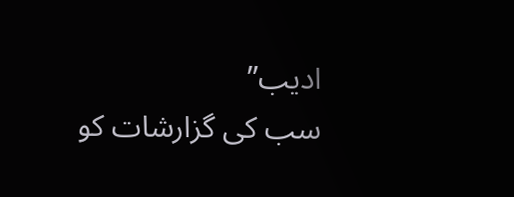ادیب”
سب کی گزارشات کو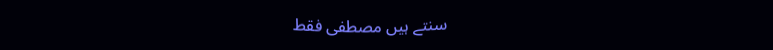سنتے ہیں مصطفى فقط